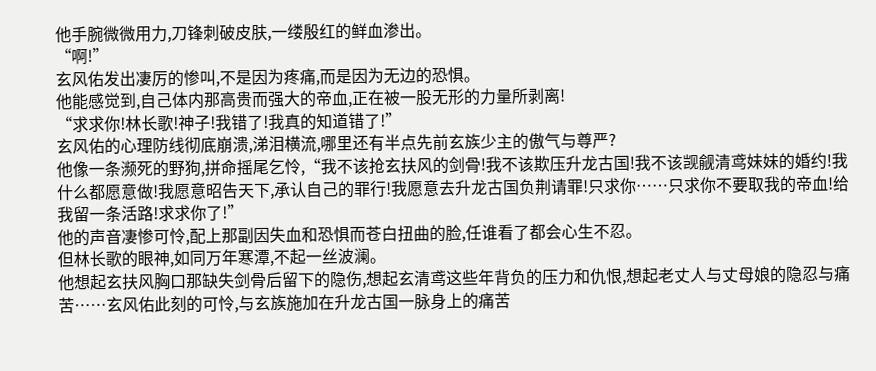他手腕微微用力,刀锋刺破皮肤,一缕殷红的鲜血渗出。
“啊!”
玄风佑发出凄厉的惨叫,不是因为疼痛,而是因为无边的恐惧。
他能感觉到,自己体内那高贵而强大的帝血,正在被一股无形的力量所剥离!
“求求你!林长歌!神子!我错了!我真的知道错了!”
玄风佑的心理防线彻底崩溃,涕泪横流,哪里还有半点先前玄族少主的傲气与尊严?
他像一条濒死的野狗,拼命摇尾乞怜,“我不该抢玄扶风的剑骨!我不该欺压升龙古国!我不该觊觎清鸢妹妹的婚约!我什么都愿意做!我愿意昭告天下,承认自己的罪行!我愿意去升龙古国负荆请罪!只求你……只求你不要取我的帝血!给我留一条活路!求求你了!”
他的声音凄惨可怜,配上那副因失血和恐惧而苍白扭曲的脸,任谁看了都会心生不忍。
但林长歌的眼神,如同万年寒潭,不起一丝波澜。
他想起玄扶风胸口那缺失剑骨后留下的隐伤,想起玄清鸢这些年背负的压力和仇恨,想起老丈人与丈母娘的隐忍与痛苦……玄风佑此刻的可怜,与玄族施加在升龙古国一脉身上的痛苦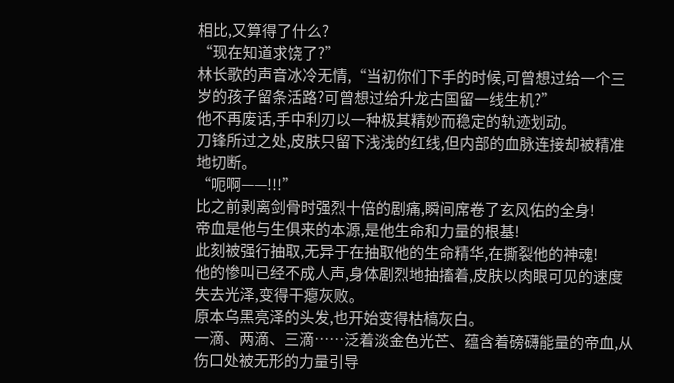相比,又算得了什么?
“现在知道求饶了?”
林长歌的声音冰冷无情,“当初你们下手的时候,可曾想过给一个三岁的孩子留条活路?可曾想过给升龙古国留一线生机?”
他不再废话,手中利刃以一种极其精妙而稳定的轨迹划动。
刀锋所过之处,皮肤只留下浅浅的红线,但内部的血脉连接却被精准地切断。
“呃啊——!!!”
比之前剥离剑骨时强烈十倍的剧痛,瞬间席卷了玄风佑的全身!
帝血是他与生俱来的本源,是他生命和力量的根基!
此刻被强行抽取,无异于在抽取他的生命精华,在撕裂他的神魂!
他的惨叫已经不成人声,身体剧烈地抽搐着,皮肤以肉眼可见的速度失去光泽,变得干瘪灰败。
原本乌黑亮泽的头发,也开始变得枯槁灰白。
一滴、两滴、三滴……泛着淡金色光芒、蕴含着磅礴能量的帝血,从伤口处被无形的力量引导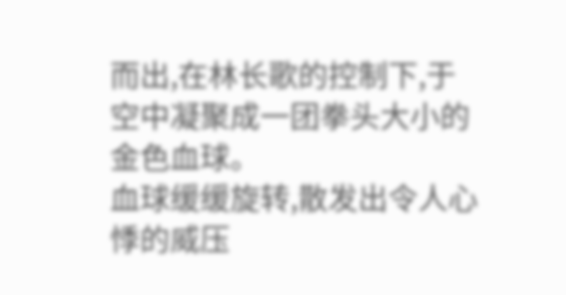而出,在林长歌的控制下,于空中凝聚成一团拳头大小的金色血球。
血球缓缓旋转,散发出令人心悸的威压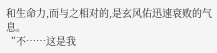和生命力,而与之相对的,是玄风佑迅速衰败的气息。
“不……这是我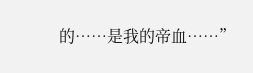的……是我的帝血……”